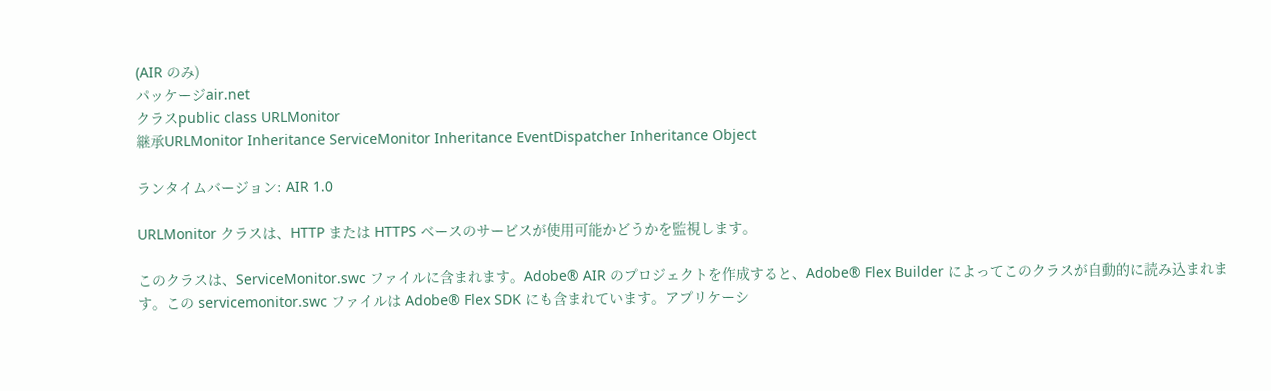(AIR のみ)
パッケージair.net
クラスpublic class URLMonitor
継承URLMonitor Inheritance ServiceMonitor Inheritance EventDispatcher Inheritance Object

ランタイムバージョン: AIR 1.0

URLMonitor クラスは、HTTP または HTTPS ベースのサービスが使用可能かどうかを監視します。

このクラスは、ServiceMonitor.swc ファイルに含まれます。Adobe® AIR のプロジェクトを作成すると、Adobe® Flex Builder によってこのクラスが自動的に読み込まれます。この servicemonitor.swc ファイルは Adobe® Flex SDK にも含まれています。アプリケーシ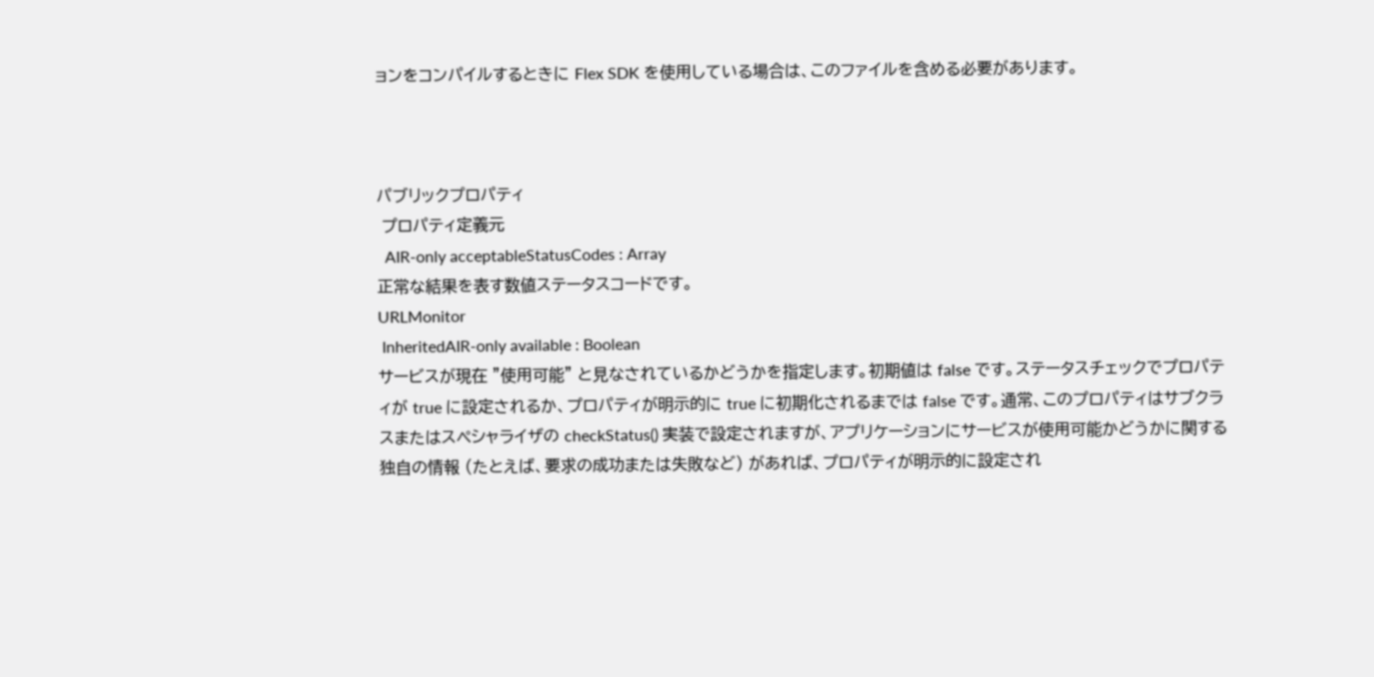ョンをコンパイルするときに Flex SDK を使用している場合は、このファイルを含める必要があります。



パブリックプロパティ
 プロパティ定義元
  AIR-only acceptableStatusCodes : Array
正常な結果を表す数値ステータスコードです。
URLMonitor
 InheritedAIR-only available : Boolean
サービスが現在 "使用可能" と見なされているかどうかを指定します。初期値は false です。ステータスチェックでプロパティが true に設定されるか、プロパティが明示的に true に初期化されるまでは false です。通常、このプロパティはサブクラスまたはスペシャライザの checkStatus() 実装で設定されますが、アプリケーションにサービスが使用可能かどうかに関する独自の情報 (たとえば、要求の成功または失敗など) があれば、プロパティが明示的に設定され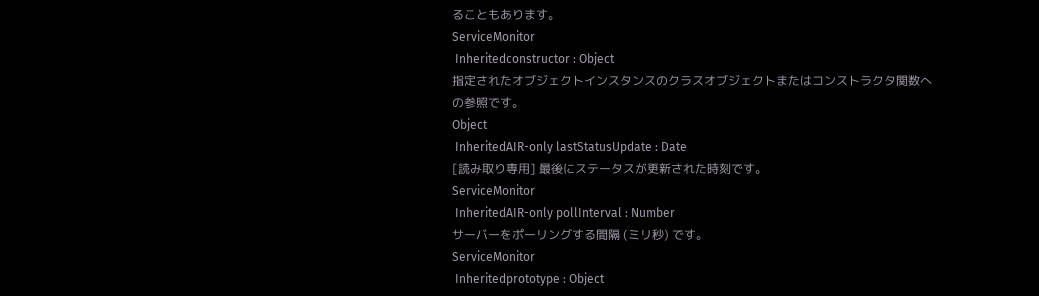ることもあります。
ServiceMonitor
 Inheritedconstructor : Object
指定されたオブジェクトインスタンスのクラスオブジェクトまたはコンストラクタ関数への参照です。
Object
 InheritedAIR-only lastStatusUpdate : Date
[読み取り専用] 最後にステータスが更新された時刻です。
ServiceMonitor
 InheritedAIR-only pollInterval : Number
サーバーをポーリングする間隔 (ミリ秒) です。
ServiceMonitor
 Inheritedprototype : Object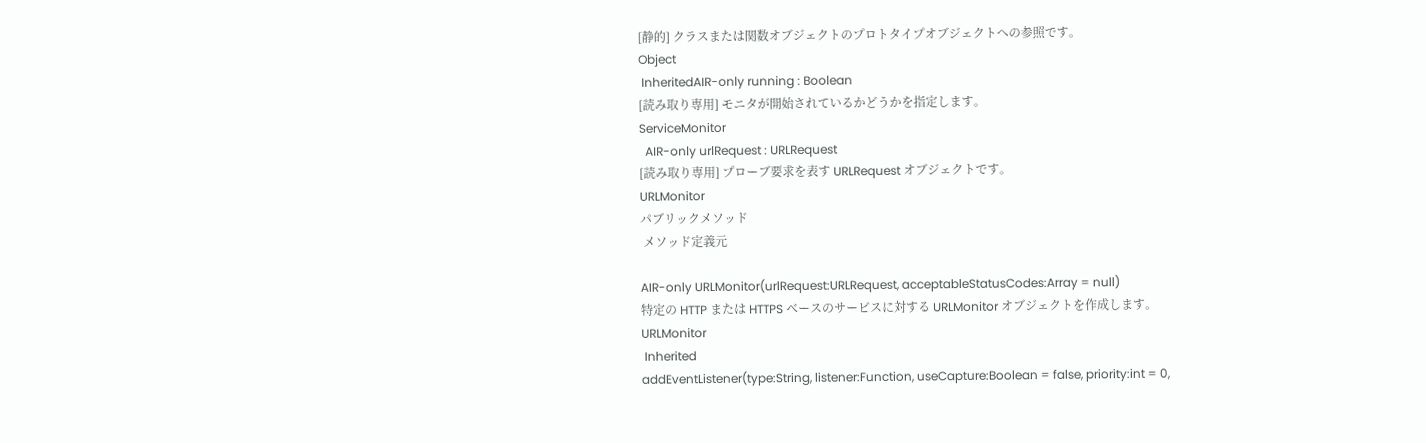[静的] クラスまたは関数オブジェクトのプロトタイプオブジェクトへの参照です。
Object
 InheritedAIR-only running : Boolean
[読み取り専用] モニタが開始されているかどうかを指定します。
ServiceMonitor
  AIR-only urlRequest : URLRequest
[読み取り専用] プローブ要求を表す URLRequest オブジェクトです。
URLMonitor
パブリックメソッド
 メソッド定義元

AIR-only URLMonitor(urlRequest:URLRequest, acceptableStatusCodes:Array = null)
特定の HTTP または HTTPS ベースのサービスに対する URLMonitor オブジェクトを作成します。
URLMonitor
 Inherited
addEventListener(type:String, listener:Function, useCapture:Boolean = false, priority:int = 0,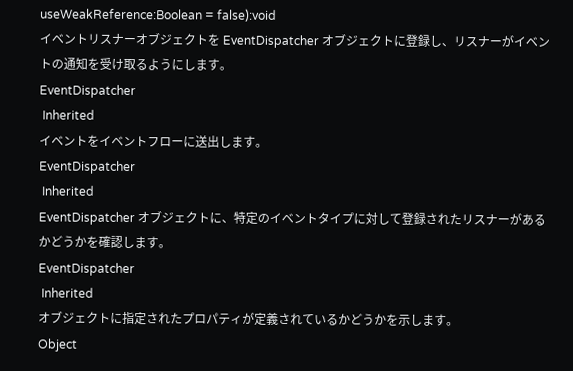useWeakReference:Boolean = false):void
イベントリスナーオブジェクトを EventDispatcher オブジェクトに登録し、リスナーがイベントの通知を受け取るようにします。
EventDispatcher
 Inherited
イベントをイベントフローに送出します。
EventDispatcher
 Inherited
EventDispatcher オブジェクトに、特定のイベントタイプに対して登録されたリスナーがあるかどうかを確認します。
EventDispatcher
 Inherited
オブジェクトに指定されたプロパティが定義されているかどうかを示します。
Object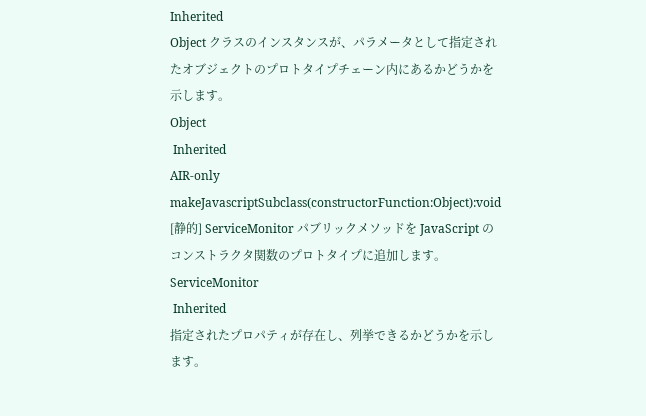Inherited
Object クラスのインスタンスが、パラメータとして指定されたオブジェクトのプロトタイプチェーン内にあるかどうかを示します。
Object
 Inherited
AIR-only makeJavascriptSubclass(constructorFunction:Object):void
[静的] ServiceMonitor パブリックメソッドを JavaScript のコンストラクタ関数のプロトタイプに追加します。
ServiceMonitor
 Inherited
指定されたプロパティが存在し、列挙できるかどうかを示します。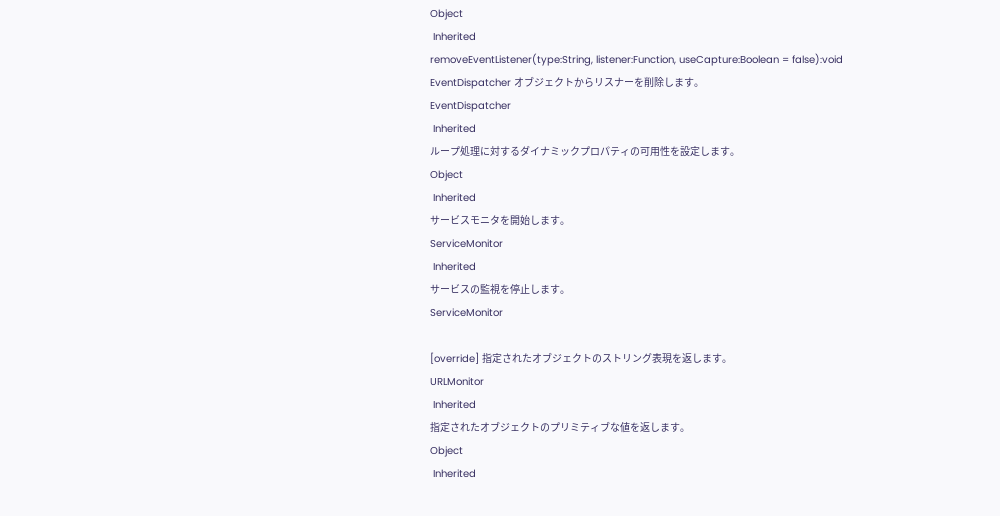Object
 Inherited
removeEventListener(type:String, listener:Function, useCapture:Boolean = false):void
EventDispatcher オブジェクトからリスナーを削除します。
EventDispatcher
 Inherited
ループ処理に対するダイナミックプロパティの可用性を設定します。
Object
 Inherited
サービスモニタを開始します。
ServiceMonitor
 Inherited
サービスの監視を停止します。
ServiceMonitor

[override] 指定されたオブジェクトのストリング表現を返します。
URLMonitor
 Inherited
指定されたオブジェクトのプリミティブな値を返します。
Object
 Inherited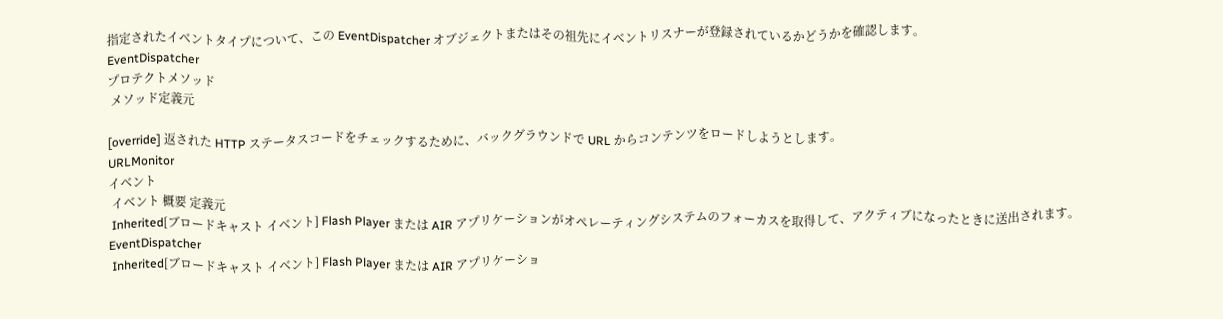指定されたイベントタイプについて、この EventDispatcher オブジェクトまたはその祖先にイベントリスナーが登録されているかどうかを確認します。
EventDispatcher
プロテクトメソッド
 メソッド定義元

[override] 返された HTTP ステータスコードをチェックするために、バックグラウンドで URL からコンテンツをロードしようとします。
URLMonitor
イベント
 イベント 概要 定義元
 Inherited[ブロードキャスト イベント] Flash Player または AIR アプリケーションがオペレーティングシステムのフォーカスを取得して、アクティブになったときに送出されます。EventDispatcher
 Inherited[ブロードキャスト イベント] Flash Player または AIR アプリケーショ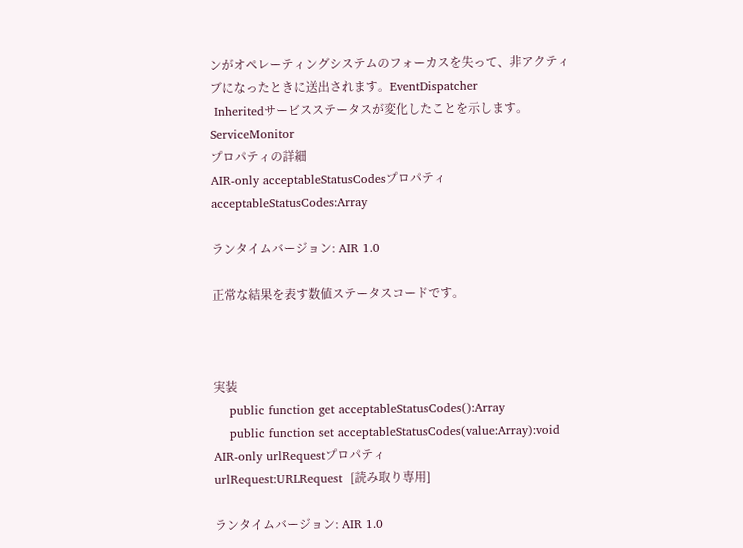ンがオペレーティングシステムのフォーカスを失って、非アクティブになったときに送出されます。EventDispatcher
 Inheritedサービスステータスが変化したことを示します。ServiceMonitor
プロパティの詳細
AIR-only acceptableStatusCodesプロパティ
acceptableStatusCodes:Array

ランタイムバージョン: AIR 1.0

正常な結果を表す数値ステータスコードです。



実装
    public function get acceptableStatusCodes():Array
    public function set acceptableStatusCodes(value:Array):void
AIR-only urlRequestプロパティ
urlRequest:URLRequest  [読み取り専用]

ランタイムバージョン: AIR 1.0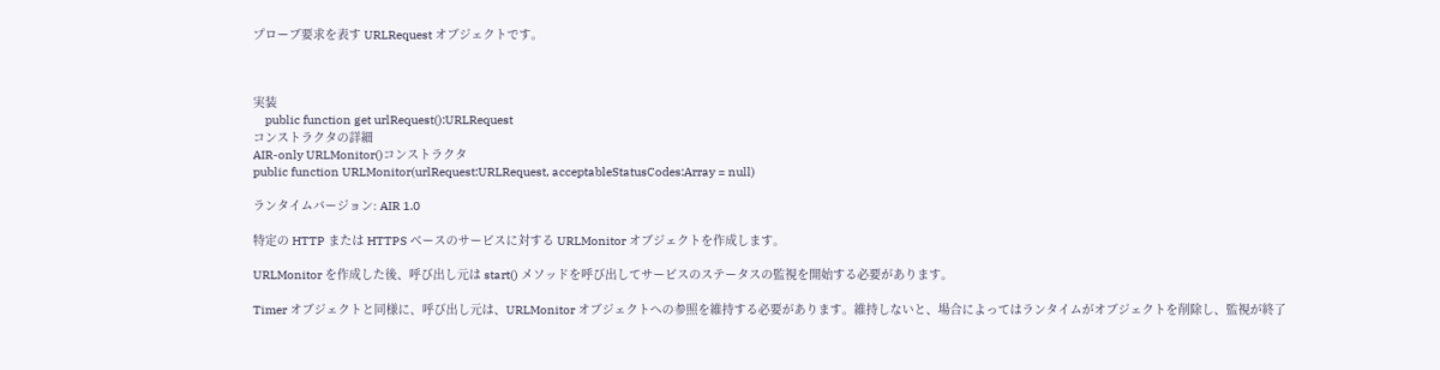プローブ要求を表す URLRequest オブジェクトです。



実装
    public function get urlRequest():URLRequest
コンストラクタの詳細
AIR-only URLMonitor()コンストラクタ
public function URLMonitor(urlRequest:URLRequest, acceptableStatusCodes:Array = null)

ランタイムバージョン: AIR 1.0

特定の HTTP または HTTPS ベースのサービスに対する URLMonitor オブジェクトを作成します。

URLMonitor を作成した後、呼び出し元は start() メソッドを呼び出してサービスのステータスの監視を開始する必要があります。

Timer オブジェクトと同様に、呼び出し元は、URLMonitor オブジェクトへの参照を維持する必要があります。維持しないと、場合によってはランタイムがオブジェクトを削除し、監視が終了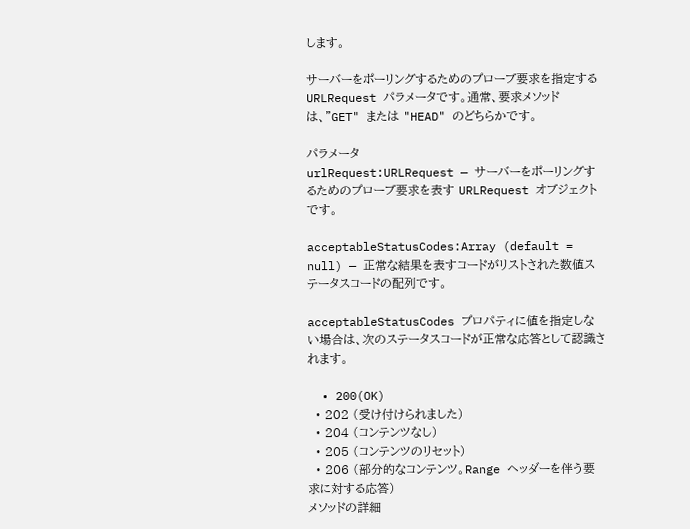します。

サーバーをポーリングするためのプローブ要求を指定する URLRequest パラメータです。通常、要求メソッドは、"GET" または "HEAD" のどちらかです。

パラメータ
urlRequest:URLRequest — サーバーをポーリングするためのプローブ要求を表す URLRequest オブジェクトです。

acceptableStatusCodes:Array (default = null) — 正常な結果を表すコードがリストされた数値ステータスコードの配列です。

acceptableStatusCodes プロパティに値を指定しない場合は、次のステータスコードが正常な応答として認識されます。

  • 200(OK)
  • 202 (受け付けられました)
  • 204 (コンテンツなし)
  • 205 (コンテンツのリセット)
  • 206 (部分的なコンテンツ。Range ヘッダーを伴う要求に対する応答)
メソッドの詳細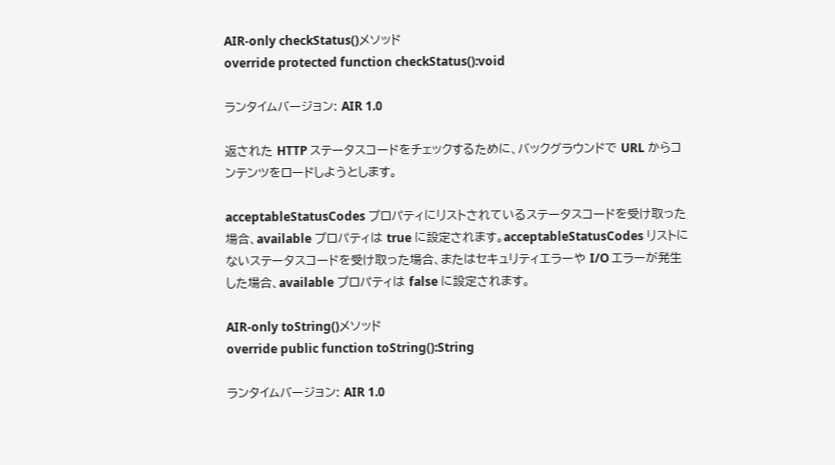AIR-only checkStatus()メソッド
override protected function checkStatus():void

ランタイムバージョン: AIR 1.0

返された HTTP ステータスコードをチェックするために、バックグラウンドで URL からコンテンツをロードしようとします。

acceptableStatusCodes プロパティにリストされているステータスコードを受け取った場合、available プロパティは true に設定されます。acceptableStatusCodes リストにないステータスコードを受け取った場合、またはセキュリティエラーや I/O エラーが発生した場合、available プロパティは false に設定されます。

AIR-only toString()メソッド
override public function toString():String

ランタイムバージョン: AIR 1.0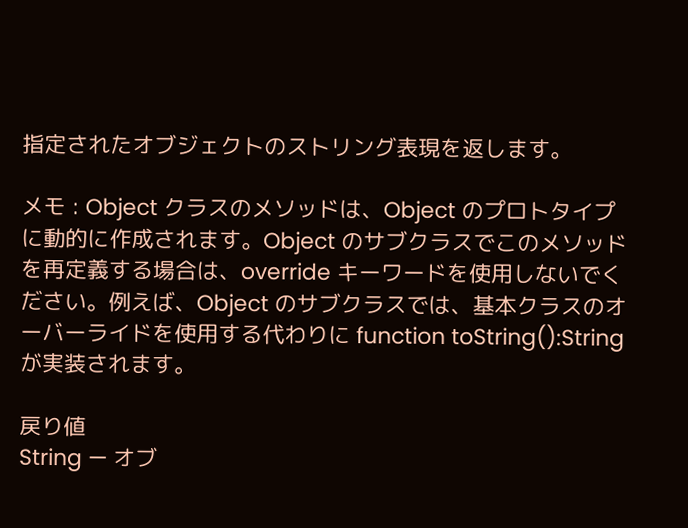指定されたオブジェクトのストリング表現を返します。

メモ : Object クラスのメソッドは、Object のプロトタイプに動的に作成されます。Object のサブクラスでこのメソッドを再定義する場合は、override キーワードを使用しないでください。例えば、Object のサブクラスでは、基本クラスのオーバーライドを使用する代わりに function toString():String が実装されます。

戻り値
String — オブ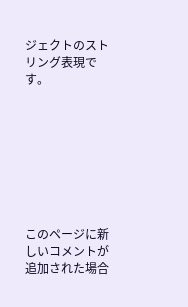ジェクトのストリング表現です。








このページに新しいコメントが追加された場合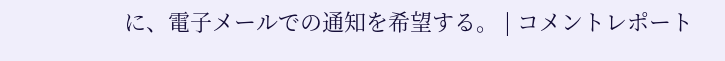に、電子メールでの通知を希望する。 | コメントレポート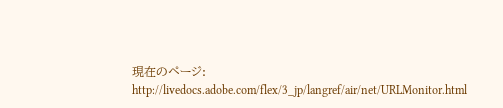現在のページ: http://livedocs.adobe.com/flex/3_jp/langref/air/net/URLMonitor.html